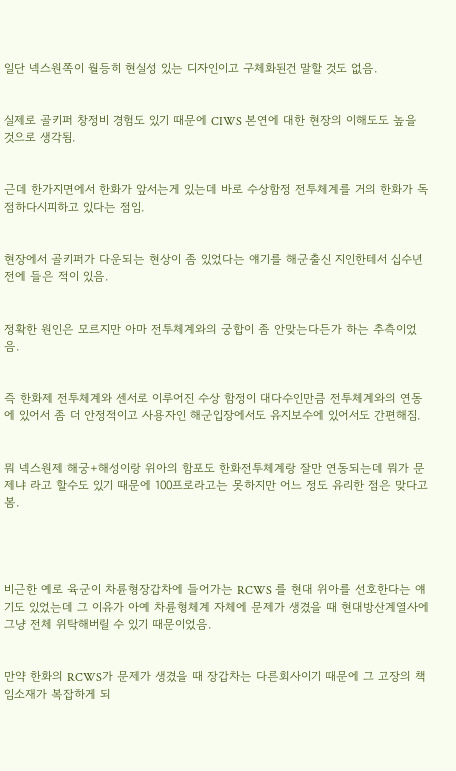일단 넥스원쪽이 월등히 현실성 있는 디자인이고 구체화된건 말할 것도 없음.


실제로 골키퍼 창정비 경험도 있기 때문에 CIWS 본연에 대한 현장의 이해도도 높을 것으로 생각됨.


근데 한가지면에서 한화가 앞서는게 있는데 바로 수상함정 전투체계를 거의 한화가 독점하다시피하고 있다는 점임.


현장에서 골키퍼가 다운되는 현상이 좀 있었다는 얘기를 해군출신 지인한테서 십수년전에 들은 적이 있음.


정확한 원인은 모르지만 아마 전투체계와의 궁합이 좀 안맞는다든가 하는 추측이었음.


즉 한화제 전투체계와 센서로 이루어진 수상 함정이 대다수인만큼 전투체계와의 연동에 있어서 좀 더 안정적이고 사용자인 해군입장에서도 유지보수에 있어서도 간편해짐.


뭐 넥스원제 해궁+해성이랑 위아의 함포도 한화전투체계랑 잘만 연동되는데 뭐가 문제냐 라고 할수도 있기 때문에 100프로라고는 못하지만 어느 정도 유리한 점은 맞다고 봄.




비근한 예로 육군이 차륜형장갑차에 들어가는 RCWS 를 현대 위아를 선호한다는 얘기도 있었는데 그 이유가 아예 차륜형체계 자체에 문제가 생겼을 때 현대방산계열사에 그냥 전체 위탁해버릴 수 있기 때문이었음.


만약 한화의 RCWS가 문제가 생겼을 때 장갑차는 다른회사이기 때문에 그 고장의 책임소재가 복잡하게 되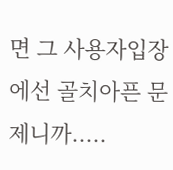면 그 사용자입장에선 골치아픈 문제니까.....